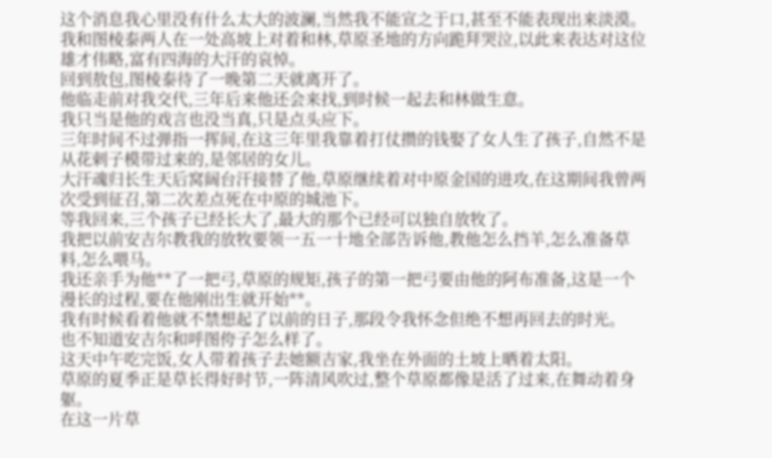这个消息我心里没有什么太大的波澜,当然我不能宣之于口,甚至不能表现出来淡漠。
我和图棱泰两人在一处高坡上对着和林,草原圣地的方向跪拜哭泣,以此来表达对这位雄才伟略,富有四海的大汗的哀悼。
回到敖包,图棱泰待了一晚第二天就离开了。
他临走前对我交代,三年后来他还会来找,到时候一起去和林做生意。
我只当是他的戏言也没当真,只是点头应下。
三年时间不过弹指一挥间,在这三年里我靠着打仗攒的钱娶了女人生了孩子,自然不是从花剌子模带过来的,是邻居的女儿。
大汗魂归长生天后窝阔台汗接替了他,草原继续着对中原金国的进攻,在这期间我曾两次受到征召,第二次差点死在中原的城池下。
等我回来,三个孩子已经长大了,最大的那个已经可以独自放牧了。
我把以前安吉尔教我的放牧要领一五一十地全部告诉他,教他怎么挡羊,怎么准备草料,怎么喂马。
我还亲手为他**了一把弓,草原的规矩,孩子的第一把弓要由他的阿布准备,这是一个漫长的过程,要在他刚出生就开始**。
我有时候看着他就不禁想起了以前的日子,那段令我怀念但绝不想再回去的时光。
也不知道安吉尔和呼图侉子怎么样了。
这天中午吃完饭,女人带着孩子去她额吉家,我坐在外面的土坡上晒着太阳。
草原的夏季正是草长得好时节,一阵清风吹过,整个草原都像是活了过来,在舞动着身躯。
在这一片草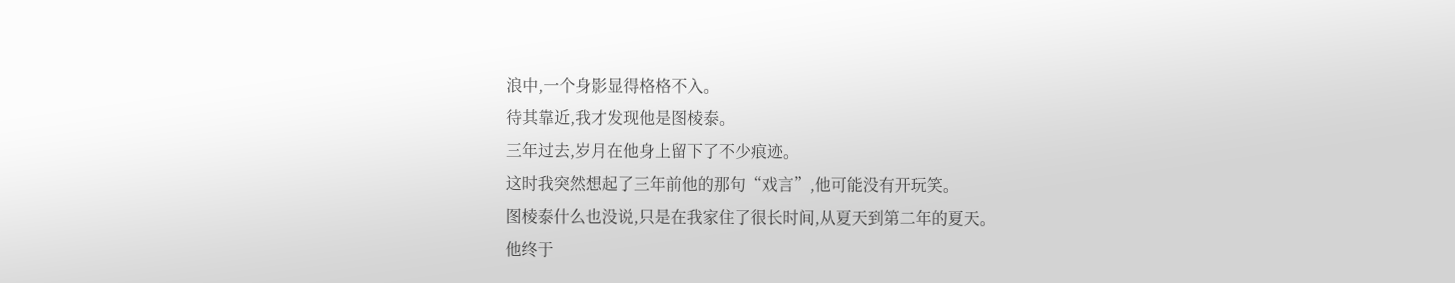浪中,一个身影显得格格不入。
待其靠近,我才发现他是图棱泰。
三年过去,岁月在他身上留下了不少痕迹。
这时我突然想起了三年前他的那句“戏言”,他可能没有开玩笑。
图棱泰什么也没说,只是在我家住了很长时间,从夏天到第二年的夏天。
他终于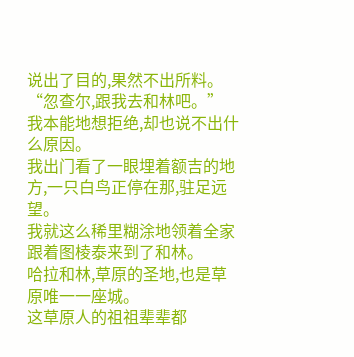说出了目的,果然不出所料。
“忽查尔,跟我去和林吧。”
我本能地想拒绝,却也说不出什么原因。
我出门看了一眼埋着额吉的地方,一只白鸟正停在那,驻足远望。
我就这么稀里糊涂地领着全家跟着图棱泰来到了和林。
哈拉和林,草原的圣地,也是草原唯一一座城。
这草原人的祖祖辈辈都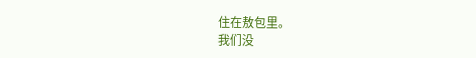住在敖包里。
我们没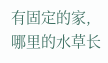有固定的家,哪里的水草长